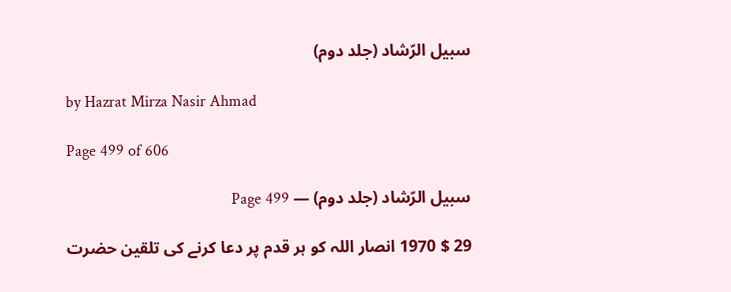سبیل الرّشاد (جلد دوم)

by Hazrat Mirza Nasir Ahmad

Page 499 of 606

سبیل الرّشاد (جلد دوم) — Page 499

29 $ 1970 انصار اللہ کو ہر قدم پر دعا کرنے کی تلقین حضرت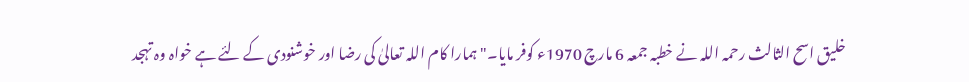خلیق اسح الثالث رحمہ اللہ نے خطبہ جمعہ 6 مارچ 1970ء کوفر مایا۔"ہمارا کام اللہ تعالیٰ کی رضا اور خوشنودی کے لئے ہے خواہ وہ تہجد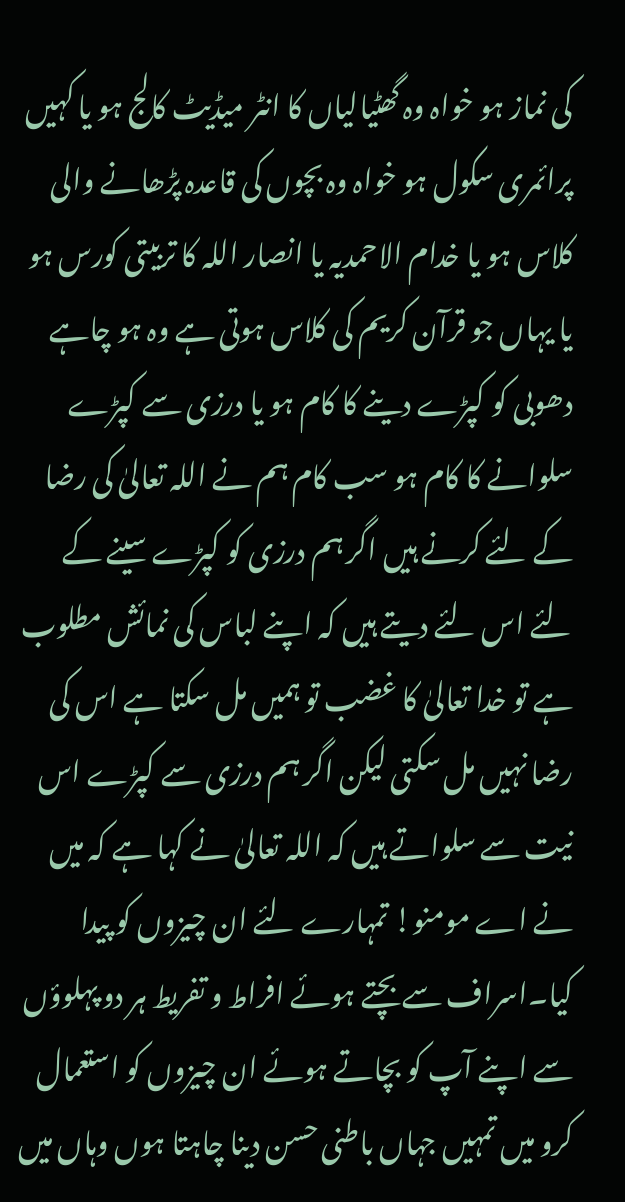کی نماز ہو خواہ وہ گھٹیالیاں کا انٹر میڈیٹ کالج ہو یا کہیں پرائمری سکول ہو خواہ وہ بچوں کی قاعدہ پڑھانے والی کلاس ہو یا خدام الاحمدیہ یا انصار اللہ کا تربیتی کورس ہو یا یہاں جو قرآن کریم کی کلاس ہوتی ہے وہ ہو چاہے دھوبی کو کپڑے دینے کا کام ہو یا درزی سے کپڑے سلوانے کا کام ہو سب کام ہم نے اللہ تعالیٰ کی رضا کے لئے کرنے ہیں اگر ہم درزی کو کپڑے سینے کے لئے اس لئے دیتے ہیں کہ اپنے لباس کی نمائش مطلوب ہے تو خدا تعالیٰ کا غضب تو ہمیں مل سکتا ہے اس کی رضا نہیں مل سکتی لیکن اگر ہم درزی سے کپڑے اس نیت سے سلواتے ہیں کہ اللہ تعالیٰ نے کہا ہے کہ میں نے اے مومنو! تمہارے لئے ان چیزوں کو پیدا کیا۔اسراف سے بچتے ہوئے افراط و تفریط ہر دو پہلوؤں سے اپنے آپ کو بچاتے ہوئے ان چیزوں کو استعمال کرو میں تمہیں جہاں باطنی حسن دینا چاہتا ہوں وہاں میں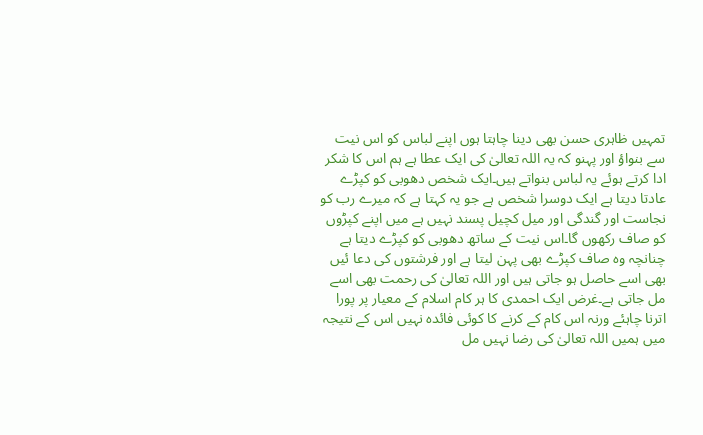تمہیں ظاہری حسن بھی دینا چاہتا ہوں اپنے لباس کو اس نیت سے بنواؤ اور پہنو کہ یہ اللہ تعالیٰ کی ایک عطا ہے ہم اس کا شکر ادا کرتے ہوئے یہ لباس بنواتے ہیں۔ایک شخص دھوبی کو کپڑے عادتا دیتا ہے ایک دوسرا شخص ہے جو یہ کہتا ہے کہ میرے رب کو نجاست اور گندگی اور میل کچیل پسند نہیں ہے میں اپنے کپڑوں کو صاف رکھوں گا۔اس نیت کے ساتھ دھوبی کو کپڑے دیتا ہے چنانچہ وہ صاف کپڑے بھی پہن لیتا ہے اور فرشتوں کی دعا ئیں بھی اسے حاصل ہو جاتی ہیں اور اللہ تعالیٰ کی رحمت بھی اسے مل جاتی ہے۔غرض ایک احمدی کا ہر کام اسلام کے معیار پر پورا اترنا چاہئے ورنہ اس کام کے کرنے کا کوئی فائدہ نہیں اس کے نتیجہ میں ہمیں اللہ تعالیٰ کی رضا نہیں مل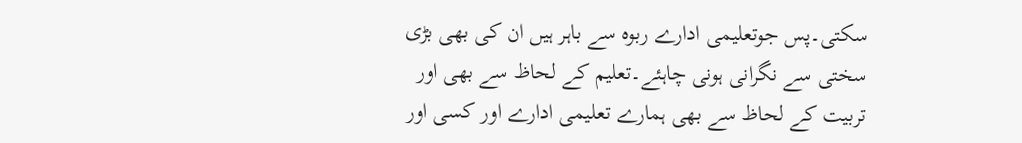سکتی۔پس جوتعلیمی ادارے ربوہ سے باہر ہیں ان کی بھی بڑی سختی سے نگرانی ہونی چاہئے۔تعلیم کے لحاظ سے بھی اور تربیت کے لحاظ سے بھی ہمارے تعلیمی ادارے اور کسی اور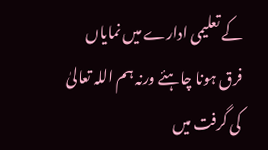کے تعلیمی ادارے میں نمایاں فرق ہونا چاہئے ورنہ ہم اللہ تعالیٰ کی گرفت میں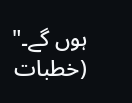ہوں گے۔" (خطبات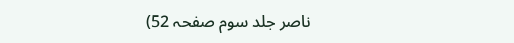ناصر جلد سوم صفحہ 52)